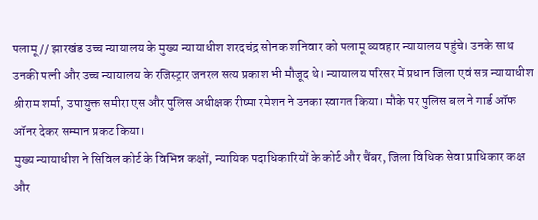पलामू // झारखंड उच्च न्यायालय के मुख्य न्यायाधीश शरदचंद्र सोनक शनिवार को पलामू व्यवहार न्यायालय पहुंचे। उनके साथ उनकी पत्नी और उच्च न्यायालय के रजिस्ट्रार जनरल सत्य प्रकाश भी मौजूद थे। न्यायालय परिसर में प्रधान जिला एवं सत्र न्यायाधीश श्रीराम शर्मा, उपायुक्त समीरा एस और पुलिस अधीक्षक रीष्मा रमेशन ने उनका स्वागत किया। मौके पर पुलिस बल ने गार्ड ऑफ ऑनर देकर सम्मान प्रकट किया।
मुख्य न्यायाधीश ने सिविल कोर्ट के विभिन्न कक्षों, न्यायिक पदाधिकारियों के कोर्ट और चैंबर, जिला विधिक सेवा प्राधिकार कक्ष और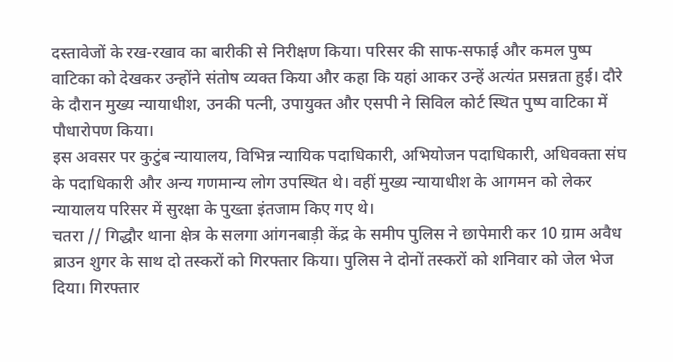दस्तावेजों के रख-रखाव का बारीकी से निरीक्षण किया। परिसर की साफ-सफाई और कमल पुष्प वाटिका को देखकर उन्होंने संतोष व्यक्त किया और कहा कि यहां आकर उन्हें अत्यंत प्रसन्नता हुई। दौरे के दौरान मुख्य न्यायाधीश, उनकी पत्नी, उपायुक्त और एसपी ने सिविल कोर्ट स्थित पुष्प वाटिका में पौधारोपण किया।
इस अवसर पर कुटुंब न्यायालय, विभिन्न न्यायिक पदाधिकारी, अभियोजन पदाधिकारी, अधिवक्ता संघ के पदाधिकारी और अन्य गणमान्य लोग उपस्थित थे। वहीं मुख्य न्यायाधीश के आगमन को लेकर न्यायालय परिसर में सुरक्षा के पुख्ता इंतजाम किए गए थे।
चतरा // गिद्धौर थाना क्षेत्र के सलगा आंगनबाड़ी केंद्र के समीप पुलिस ने छापेमारी कर 10 ग्राम अवैध ब्राउन शुगर के साथ दो तस्करों को गिरफ्तार किया। पुलिस ने दोनों तस्करों को शनिवार को जेल भेज दिया। गिरफ्तार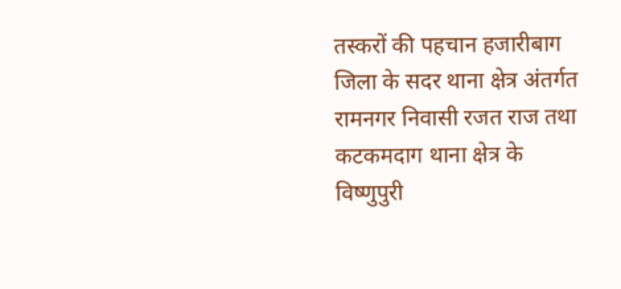तस्करों की पहचान हजारीबाग जिला के सदर थाना क्षेत्र अंतर्गत रामनगर निवासी रजत राज तथा कटकमदाग थाना क्षेत्र के विष्णुपुरी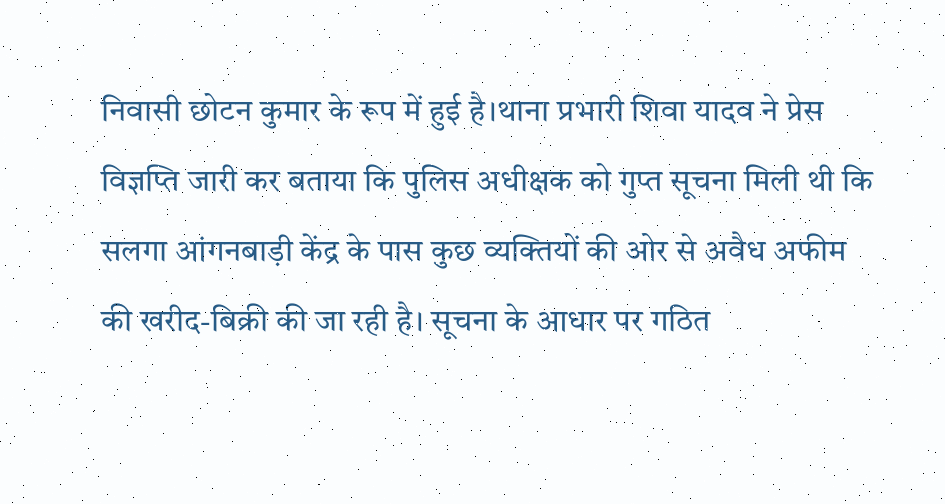निवासी छोटन कुमार के रूप में हुई है।थाना प्रभारी शिवा यादव ने प्रेस विज्ञप्ति जारी कर बताया कि पुलिस अधीक्षक को गुप्त सूचना मिली थी कि सलगा आंगनबाड़ी केंद्र के पास कुछ व्यक्तियों की ओर से अवैध अफीम की खरीद-बिक्री की जा रही है। सूचना के आधार पर गठित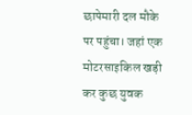छापेमारी दल मौके पर पहुंचा। जहां एक मोटरसाइकिल खड़ी कर कुछ युवक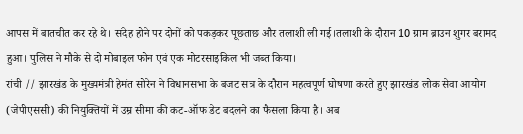आपस में बातचीत कर रहे थे। संदेह होने पर दोनों को पकड़कर पूछताछ और तलाशी ली गई।तलाशी के दौरान 10 ग्राम ब्राउन शुगर बरामद हुआ। पुलिस ने मौके से दो मोबाइल फोन एवं एक मोटरसाइकिल भी जब्त किया।
रांची // झारखंड के मुख्यमंत्री हेमंत सोरेन ने विधानसभा के बजट सत्र के दौरान महत्वपूर्ण घोषणा करते हुए झारखंड लोक सेवा आयोग (जेपीएससी) की नियुक्तियों में उम्र सीमा की कट-ऑफ डेट बदलने का फैसला किया है। अब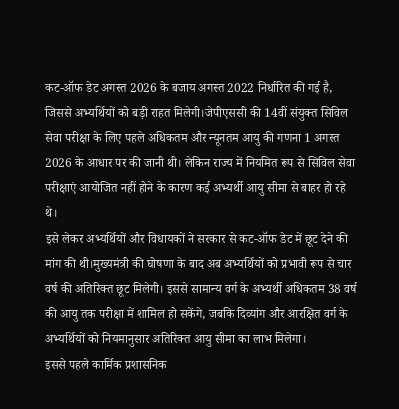कट-ऑफ डेट अगस्त 2026 के बजाय अगस्त 2022 निर्धारित की गई है, जिससे अभ्यर्थियों को बड़ी राहत मिलेगी।जेपीएससी की 14वीं संयुक्त सिविल सेवा परीक्षा के लिए पहले अधिकतम और न्यूनतम आयु की गणना 1 अगस्त 2026 के आधार पर की जानी थी। लेकिन राज्य में नियमित रूप से सिविल सेवा परीक्षाएं आयोजित नहीं होने के कारण कई अभ्यर्थी आयु सीमा से बाहर हो रहे थे।
इसे लेकर अभ्यर्थियों और विधायकों ने सरकार से कट-ऑफ डेट में छूट देने की मांग की थी।मुख्यमंत्री की घोषणा के बाद अब अभ्यर्थियों को प्रभावी रूप से चार वर्ष की अतिरिक्त छूट मिलेगी। इससे सामान्य वर्ग के अभ्यर्थी अधिकतम 38 वर्ष की आयु तक परीक्षा में शामिल हो सकेंगे, जबकि दिव्यांग और आरक्षित वर्ग के अभ्यर्थियों को नियमानुसार अतिरिक्त आयु सीमा का लाभ मिलेगा।
इससे पहले कार्मिक प्रशासनिक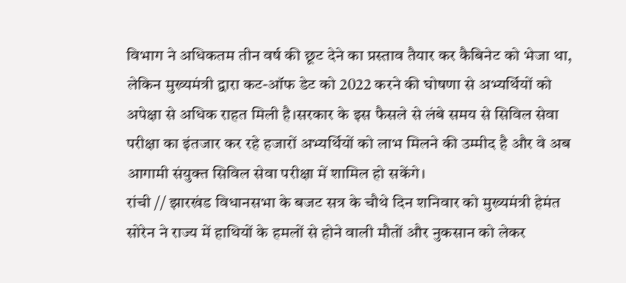विभाग ने अधिकतम तीन वर्ष की छूट देने का प्रस्ताव तैयार कर कैबिनेट को भेजा था, लेकिन मुख्यमंत्री द्वारा कट-ऑफ डेट को 2022 करने की घोषणा से अभ्यर्थियों को अपेक्षा से अधिक राहत मिली है।सरकार के इस फैसले से लंबे समय से सिविल सेवा परीक्षा का इंतजार कर रहे हजारों अभ्यर्थियों को लाभ मिलने की उम्मीद है और वे अब आगामी संयुक्त सिविल सेवा परीक्षा में शामिल हो सकेंगे।
रांची // झारखंड विधानसभा के बजट सत्र के चौथे दिन शनिवार को मुख्यमंत्री हेमंत सोरेन ने राज्य में हाथियों के हमलों से होने वाली मौतों और नुकसान को लेकर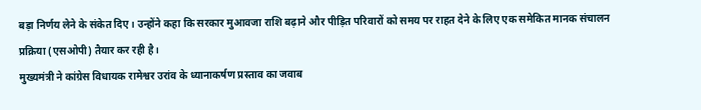बड़ा निर्णय लेने के संकेत दिए। उन्होंने कहा कि सरकार मुआवजा राशि बढ़ाने और पीड़ित परिवारों को समय पर राहत देने के लिए एक समेकित मानक संचालन प्रक्रिया (एसओपी) तैयार कर रही है।
मुख्यमंत्री ने कांग्रेस विधायक रामेश्वर उरांव के ध्यानाकर्षण प्रस्ताव का जवाब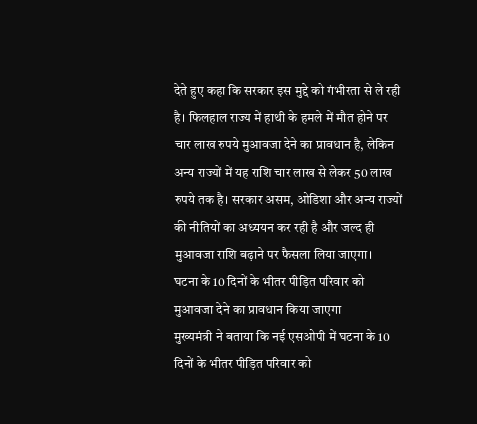देते हुए कहा कि सरकार इस मुद्दे को गंभीरता से ले रही है। फिलहाल राज्य में हाथी के हमले में मौत होने पर चार लाख रुपये मुआवजा देने का प्रावधान है, लेकिन अन्य राज्यों में यह राशि चार लाख से लेकर 50 लाख रुपये तक है। सरकार असम, ओडिशा और अन्य राज्यों की नीतियों का अध्ययन कर रही है और जल्द ही मुआवजा राशि बढ़ाने पर फैसला लिया जाएगा।
घटना के 10 दिनों के भीतर पीड़ित परिवार को मुआवजा देने का प्रावधान किया जाएगा
मुख्यमंत्री ने बताया कि नई एसओपी में घटना के 10 दिनों के भीतर पीड़ित परिवार को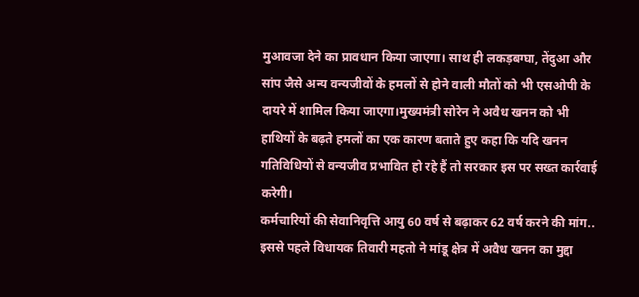मुआवजा देने का प्रावधान किया जाएगा। साथ ही लकड़बग्घा, तेंदुआ और सांप जैसे अन्य वन्यजीवों के हमलों से होने वाली मौतों को भी एसओपी के दायरे में शामिल किया जाएगा।मुख्यमंत्री सोरेन ने अवैध खनन को भी हाथियों के बढ़ते हमलों का एक कारण बताते हुए कहा कि यदि खनन गतिविधियों से वन्यजीव प्रभावित हो रहे हैं तो सरकार इस पर सख्त कार्रवाई करेगी।
कर्मचारियों की सेवानिवृत्ति आयु 60 वर्ष से बढ़ाकर 62 वर्ष करने की मांग..
इससे पहले विधायक तिवारी महतो ने मांडू क्षेत्र में अवैध खनन का मुद्दा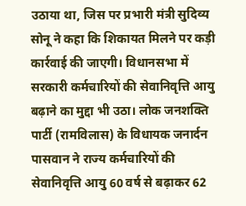उठाया था, जिस पर प्रभारी मंत्री सुदिव्य सोनू ने कहा कि शिकायत मिलने पर कड़ी कार्रवाई की जाएगी। विधानसभा में सरकारी कर्मचारियों की सेवानिवृत्ति आयु बढ़ाने का मुद्दा भी उठा। लोक जनशक्ति पार्टी (रामविलास) के विधायक जनार्दन पासवान ने राज्य कर्मचारियों की सेवानिवृत्ति आयु 60 वर्ष से बढ़ाकर 62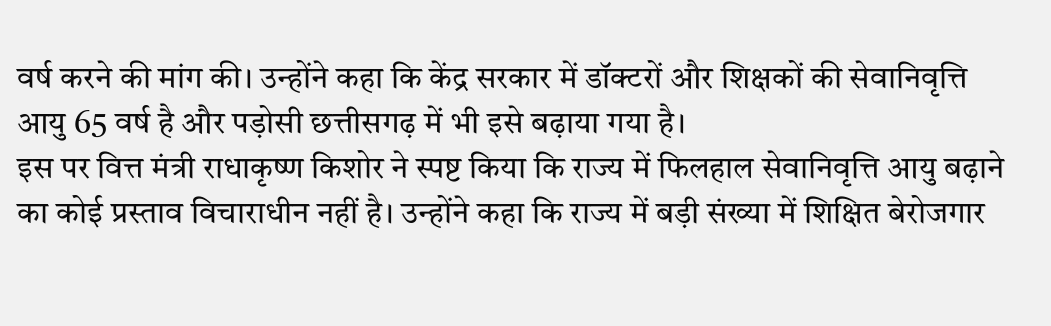वर्ष करने की मांग की। उन्होंने कहा कि केंद्र सरकार में डॉक्टरों और शिक्षकों की सेवानिवृत्ति आयु 65 वर्ष है और पड़ोसी छत्तीसगढ़ में भी इसे बढ़ाया गया है।
इस पर वित्त मंत्री राधाकृष्ण किशोर ने स्पष्ट किया कि राज्य में फिलहाल सेवानिवृत्ति आयु बढ़ाने का कोई प्रस्ताव विचाराधीन नहीं है। उन्होंने कहा कि राज्य में बड़ी संख्या में शिक्षित बेरोजगार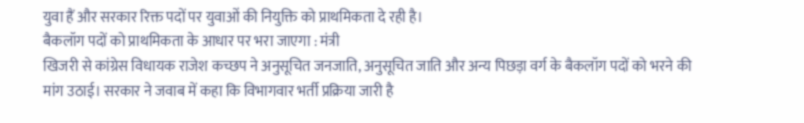युवा हैं और सरकार रिक्त पदों पर युवाओं की नियुक्ति को प्राथमिकता दे रही है।
बैकलॉग पदों को प्राथमिकता के आधार पर भरा जाएगा : मंत्री
खिजरी से कांग्रेस विधायक राजेश कच्छप ने अनुसूचित जनजाति, अनुसूचित जाति और अन्य पिछड़ा वर्ग के बैकलॉग पदों को भरने की मांग उठाई। सरकार ने जवाब में कहा कि विभागवार भर्ती प्रक्रिया जारी है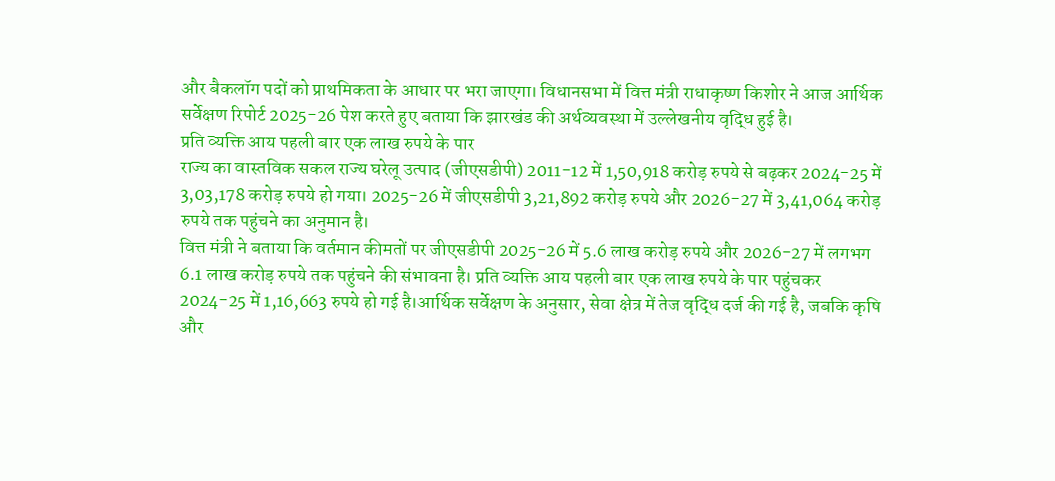और बैकलॉग पदों को प्राथमिकता के आधार पर भरा जाएगा। विधानसभा में वित्त मंत्री राधाकृष्ण किशोर ने आज आर्थिक सर्वेक्षण रिपोर्ट 2025-26 पेश करते हुए बताया कि झारखंड की अर्थव्यवस्था में उल्लेखनीय वृद्धि हुई है।
प्रति व्यक्ति आय पहली बार एक लाख रुपये के पार
राज्य का वास्तविक सकल राज्य घरेलू उत्पाद (जीएसडीपी) 2011-12 में 1,50,918 करोड़ रुपये से बढ़कर 2024-25 में 3,03,178 करोड़ रुपये हो गया। 2025-26 में जीएसडीपी 3,21,892 करोड़ रुपये और 2026-27 में 3,41,064 करोड़ रुपये तक पहुंचने का अनुमान है।
वित्त मंत्री ने बताया कि वर्तमान कीमतों पर जीएसडीपी 2025-26 में 5.6 लाख करोड़ रुपये और 2026-27 में लगभग 6.1 लाख करोड़ रुपये तक पहुंचने की संभावना है। प्रति व्यक्ति आय पहली बार एक लाख रुपये के पार पहुंचकर 2024-25 में 1,16,663 रुपये हो गई है।आर्थिक सर्वेक्षण के अनुसार, सेवा क्षेत्र में तेज वृद्धि दर्ज की गई है, जबकि कृषि और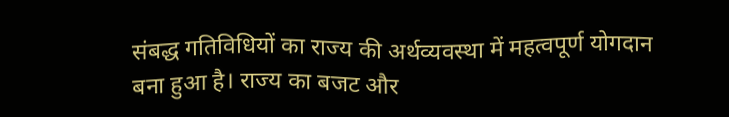संबद्ध गतिविधियों का राज्य की अर्थव्यवस्था में महत्वपूर्ण योगदान बना हुआ है। राज्य का बजट और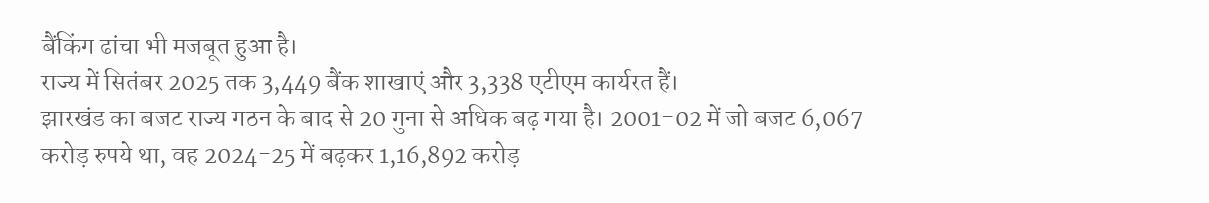बैंकिंग ढांचा भी मजबूत हुआ है।
राज्य में सितंबर 2025 तक 3,449 बैंक शाखाएं और 3,338 एटीएम कार्यरत हैं।
झारखंड का बजट राज्य गठन के बाद से 20 गुना से अधिक बढ़ गया है। 2001-02 में जो बजट 6,067 करोड़ रुपये था, वह 2024-25 में बढ़कर 1,16,892 करोड़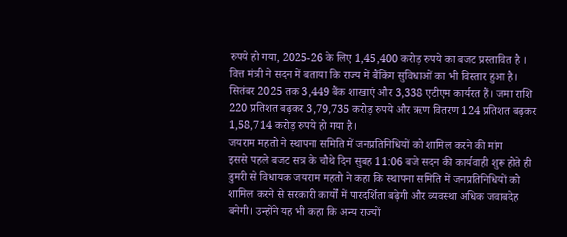रुपये हो गया, 2025-26 के लिए 1,45,400 करोड़ रुपये का बजट प्रस्तावित है । वित्त मंत्री ने सदन में बताया कि राज्य में बैंकिंग सुविधाओं का भी विस्तार हुआ है। सितंबर 2025 तक 3,449 बैंक शाखाएं और 3,338 एटीएम कार्यरत हैं। जमा राशि 220 प्रतिशत बढ़कर 3,79,735 करोड़ रुपये और ऋण वितरण 124 प्रतिशत बढ़कर 1,58,714 करोड़ रुपये हो गया है।
जयराम महतो ने स्थापना समिति में जनप्रतिनिधियों को शामिल करने की मांग
इससे पहले बजट सत्र के चौथे दिन सुबह 11:06 बजे सदन की कार्यवाही शुरू होते ही डुमरी से विधायक जयराम महतो ने कहा कि स्थापना समिति में जनप्रतिनिधियों को शामिल करने से सरकारी कार्यों में पारदर्शिता बढ़ेगी और व्यवस्था अधिक जवाबदेह बनेगी। उन्होंने यह भी कहा कि अन्य राज्यों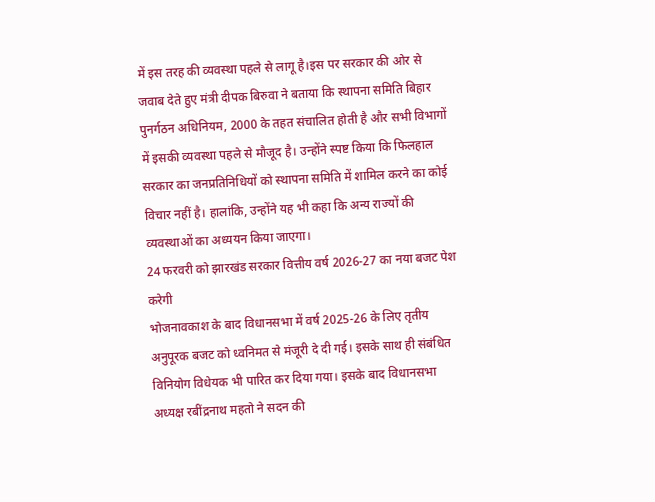में इस तरह की व्यवस्था पहले से लागू है।इस पर सरकार की ओर से जवाब देते हुए मंत्री दीपक बिरुवा ने बताया कि स्थापना समिति बिहार पुनर्गठन अधिनियम, 2000 के तहत संचालित होती है और सभी विभागों में इसकी व्यवस्था पहले से मौजूद है। उन्होंने स्पष्ट किया कि फिलहाल सरकार का जनप्रतिनिधियों को स्थापना समिति में शामिल करने का कोई विचार नहीं है। हालांकि, उन्होंने यह भी कहा कि अन्य राज्यों की व्यवस्थाओं का अध्ययन किया जाएगा।
24 फरवरी को झारखंड सरकार वित्तीय वर्ष 2026-27 का नया बजट पेश करेगी
भोजनावकाश के बाद विधानसभा में वर्ष 2025-26 के लिए तृतीय अनुपूरक बजट को ध्वनिमत से मंजूरी दे दी गई। इसके साथ ही संबंधित विनियोग विधेयक भी पारित कर दिया गया। इसके बाद विधानसभा अध्यक्ष रबींद्रनाथ महतो ने सदन की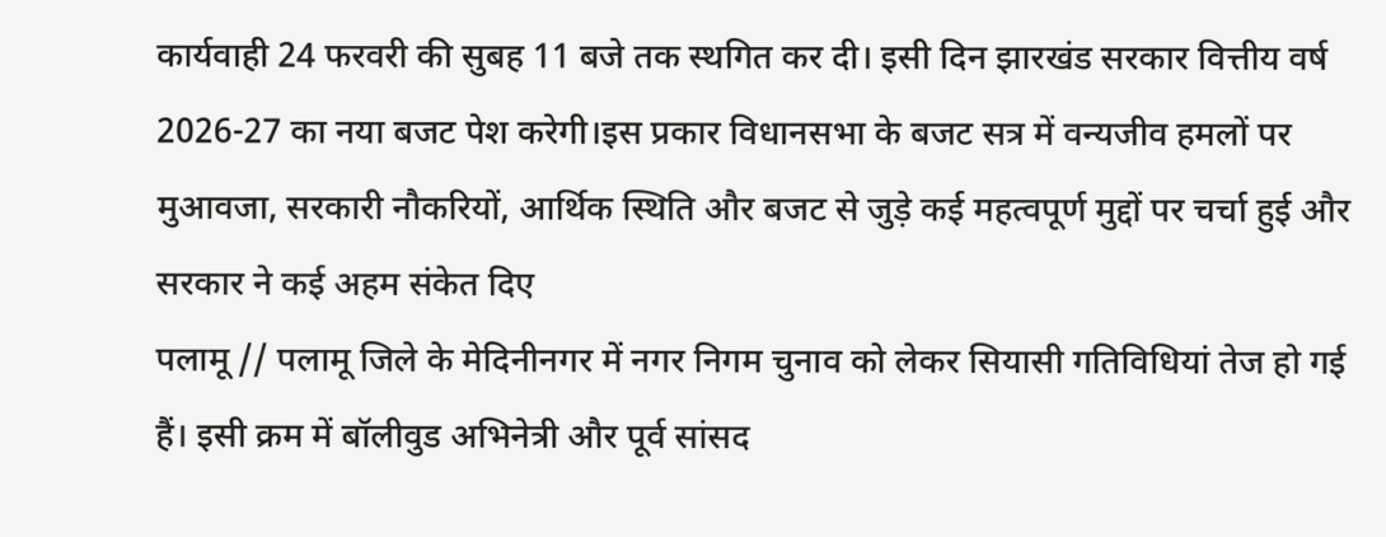कार्यवाही 24 फरवरी की सुबह 11 बजे तक स्थगित कर दी। इसी दिन झारखंड सरकार वित्तीय वर्ष 2026-27 का नया बजट पेश करेगी।इस प्रकार विधानसभा के बजट सत्र में वन्यजीव हमलों पर मुआवजा, सरकारी नौकरियों, आर्थिक स्थिति और बजट से जुड़े कई महत्वपूर्ण मुद्दों पर चर्चा हुई और सरकार ने कई अहम संकेत दिए
पलामू // पलामू जिले के मेदिनीनगर में नगर निगम चुनाव को लेकर सियासी गतिविधियां तेज हो गई हैं। इसी क्रम में बॉलीवुड अभिनेत्री और पूर्व सांसद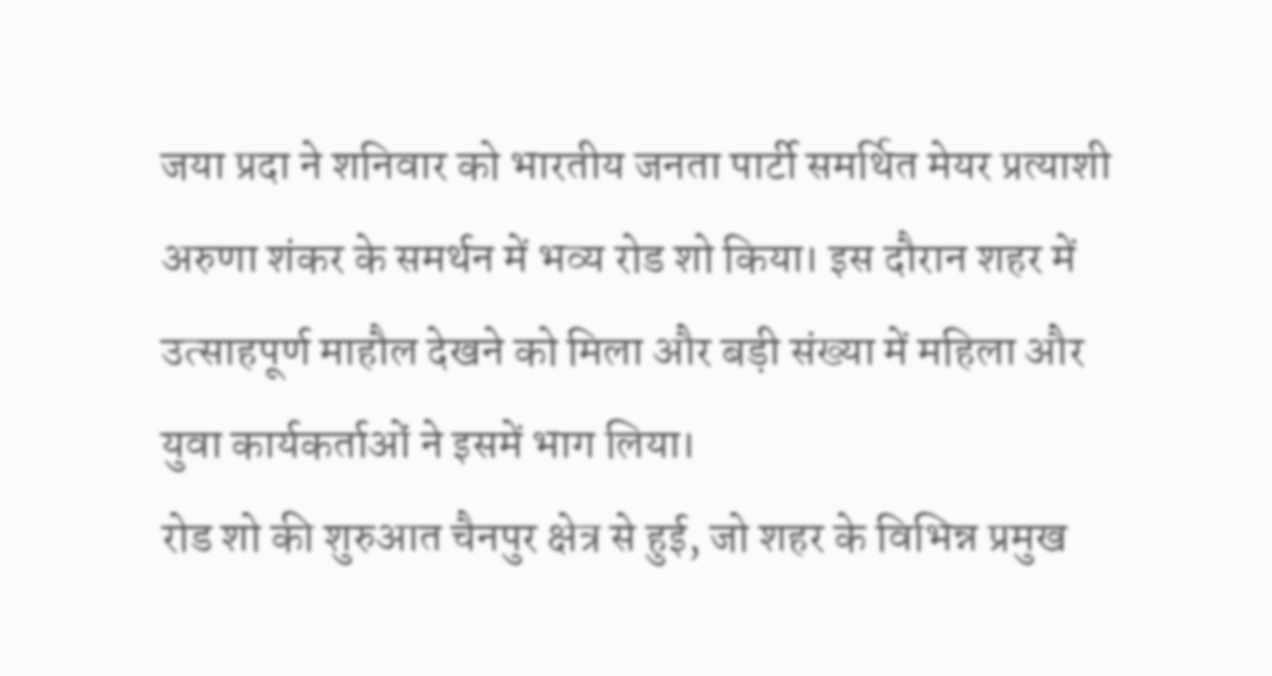जया प्रदा ने शनिवार को भारतीय जनता पार्टी समर्थित मेयर प्रत्याशी अरुणा शंकर के समर्थन में भव्य रोड शो किया। इस दौरान शहर में उत्साहपूर्ण माहौल देखने को मिला और बड़ी संख्या में महिला और युवा कार्यकर्ताओं ने इसमें भाग लिया।
रोड शो की शुरुआत चैनपुर क्षेत्र से हुई, जो शहर के विभिन्न प्रमुख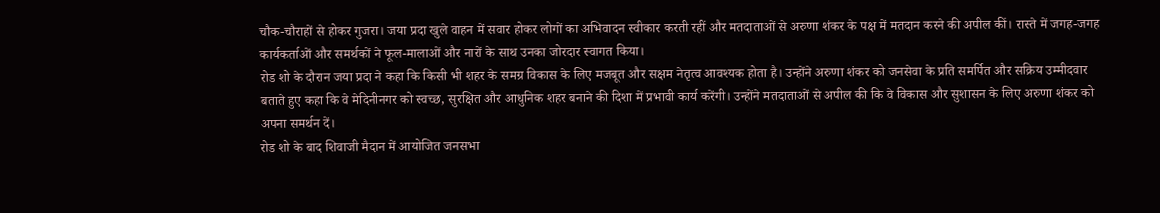चौक-चौराहों से होकर गुजरा। जया प्रदा खुले वाहन में सवार होकर लोगों का अभिवादन स्वीकार करती रहीं और मतदाताओं से अरुणा शंकर के पक्ष में मतदान करने की अपील कीं। रास्ते में जगह-जगह कार्यकर्ताओं और समर्थकों ने फूल-मालाओं और नारों के साथ उनका जोरदार स्वागत किया।
रोड शो के दौरान जया प्रदा ने कहा कि किसी भी शहर के समग्र विकास के लिए मजबूत और सक्षम नेतृत्व आवश्यक होता है। उन्होंने अरुणा शंकर को जनसेवा के प्रति समर्पित और सक्रिय उम्मीदवार बताते हुए कहा कि वे मेदिनीनगर को स्वच्छ, सुरक्षित और आधुनिक शहर बनाने की दिशा में प्रभावी कार्य करेंगी। उन्होंने मतदाताओं से अपील की कि वे विकास और सुशासन के लिए अरुणा शंकर को अपना समर्थन दें।
रोड शो के बाद शिवाजी मैदान में आयोजित जनसभा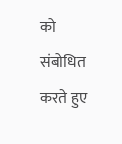को संबोधित करते हुए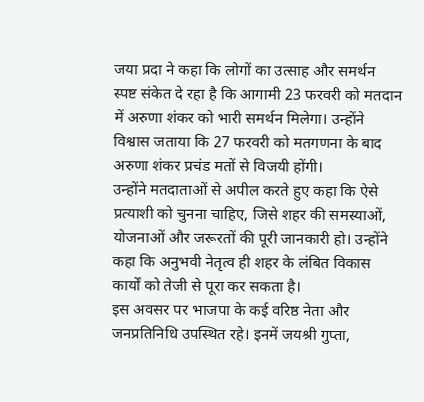जया प्रदा ने कहा कि लोगों का उत्साह और समर्थन स्पष्ट संकेत दे रहा है कि आगामी 23 फरवरी को मतदान में अरुणा शंकर को भारी समर्थन मिलेगा। उन्होंने विश्वास जताया कि 27 फरवरी को मतगणना के बाद अरुणा शंकर प्रचंड मतों से विजयी होंगी।
उन्होंने मतदाताओं से अपील करते हुए कहा कि ऐसे प्रत्याशी को चुनना चाहिए, जिसे शहर की समस्याओं, योजनाओं और जरूरतों की पूरी जानकारी हो। उन्होंने कहा कि अनुभवी नेतृत्व ही शहर के लंबित विकास कार्यों को तेजी से पूरा कर सकता है।
इस अवसर पर भाजपा के कई वरिष्ठ नेता और जनप्रतिनिधि उपस्थित रहे। इनमें जयश्री गुप्ता,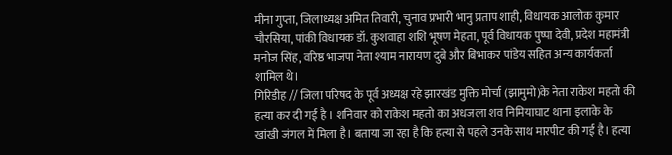मीना गुप्ता, जिलाध्यक्ष अमित तिवारी, चुनाव प्रभारी भानु प्रताप शाही, विधायक आलोक कुमार चौरसिया, पांकी विधायक डॉ. कुशवाहा शशि भूषण मेहता, पूर्व विधायक पुष्पा देवी, प्रदेश महामंत्री मनोज सिंह, वरिष्ठ भाजपा नेता श्याम नारायण दुबे और बिभाकर पांडेय सहित अन्य कार्यकर्ता शामिल थे।
गिरिडीह // जिला परिषद के पूर्व अध्यक्ष रहे झारखंड मुक्ति मोर्चा (झामुमो)के नेता राकेश महतो की हत्या कर दी गई है । शनिवार को राकेश महतो का अधजला शव निमियाघाट थाना इलाके के खांखी जंगल में मिला है। बताया जा रहा है कि हत्या से पहले उनके साथ मारपीट की गई है। हत्या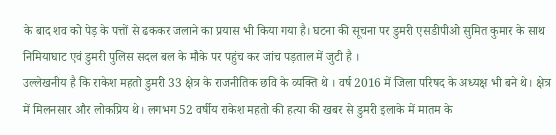के बाद शव को पेड़ के पत्तों से ढककर जलाने का प्रयास भी किया गया है। घटना की सूचना पर डुमरी एसडीपीओ सुमित कुमार के साथ निमियाघाट एवं डुमरी पुलिस सदल बल के मौके पर पहुंच कर जांच पड़ताल में जुटी है ।
उल्लेखनीय है कि राकेश महतो डुमरी 33 क्षेत्र के राजनीतिक छवि के व्यक्ति थे । वर्ष 2016 में जिला परिषद के अध्यक्ष भी बने थे। क्षेत्र में मिलनसार और लोकप्रिय थे। लगभग 52 वर्षीय राकेश महतो की हत्या की खबर से डुमरी इलाके में मातम के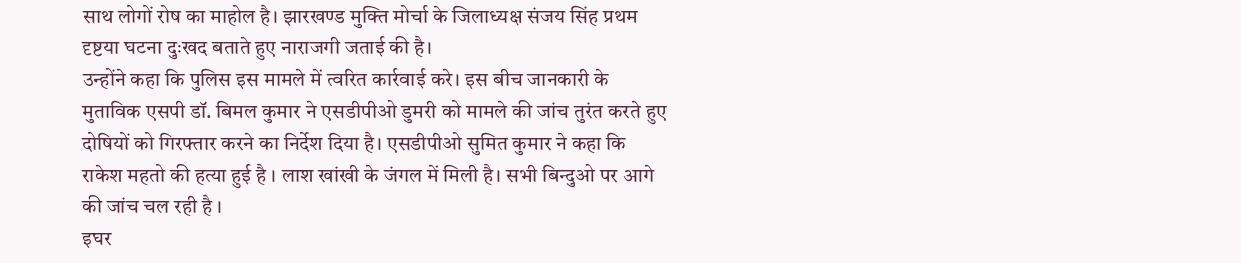साथ लोगों रोष का माहोल है। झारखण्ड मुक्ति मोर्चा के जिलाध्यक्ष संजय सिंह प्रथम दृष्टया घटना दुःखद बताते हुए नाराजगी जताई की है।
उन्होंने कहा कि पुलिस इस मामले में त्वरित कार्रवाई करे। इस बीच जानकारी के मुताविक एसपी डॉ. बिमल कुमार ने एसडीपीओ डुमरी को मामले की जांच तुरंत करते हुए दोषियों को गिरफ्तार करने का निर्देश दिया है। एसडीपीओ सुमित कुमार ने कहा कि राकेश महतो की हत्या हुई है । लाश खांखी के जंगल में मिली है। सभी बिन्दुओ पर आगे की जांच चल रही है ।
इघर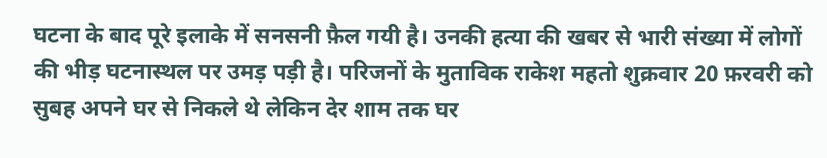घटना के बाद पूरे इलाके में सनसनी फ़ैल गयी है। उनकी हत्या की खबर से भारी संख्या में लोगों की भीड़ घटनास्थल पर उमड़ पड़ी है। परिजनों के मुताविक राकेश महतो शुक्रवार 20 फ़रवरी को सुबह अपने घर से निकले थे लेकिन देर शाम तक घर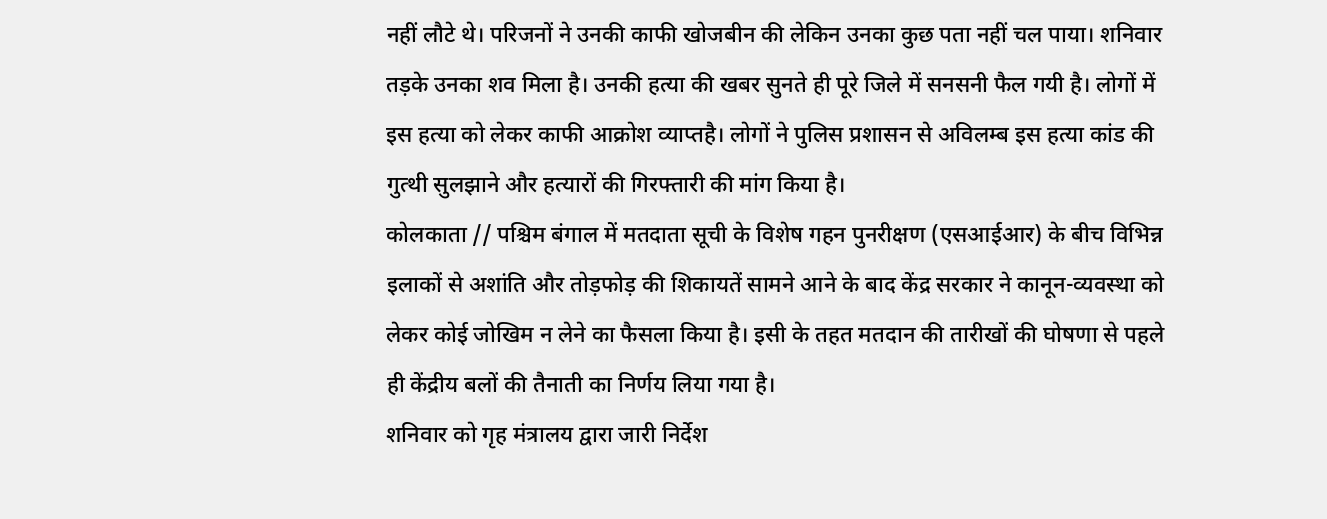नहीं लौटे थे। परिजनों ने उनकी काफी खोजबीन की लेकिन उनका कुछ पता नहीं चल पाया। शनिवार तड़के उनका शव मिला है। उनकी हत्या की खबर सुनते ही पूरे जिले में सनसनी फैल गयी है। लोगों में इस हत्या को लेकर काफी आक्रोश व्याप्तहै। लोगों ने पुलिस प्रशासन से अविलम्ब इस हत्या कांड की गुत्थी सुलझाने और हत्यारों की गिरफ्तारी की मांग किया है।
कोलकाता // पश्चिम बंगाल में मतदाता सूची के विशेष गहन पुनरीक्षण (एसआईआर) के बीच विभिन्न इलाकों से अशांति और तोड़फोड़ की शिकायतें सामने आने के बाद केंद्र सरकार ने कानून-व्यवस्था को लेकर कोई जोखिम न लेने का फैसला किया है। इसी के तहत मतदान की तारीखों की घोषणा से पहले ही केंद्रीय बलों की तैनाती का निर्णय लिया गया है।
शनिवार को गृह मंत्रालय द्वारा जारी निर्देश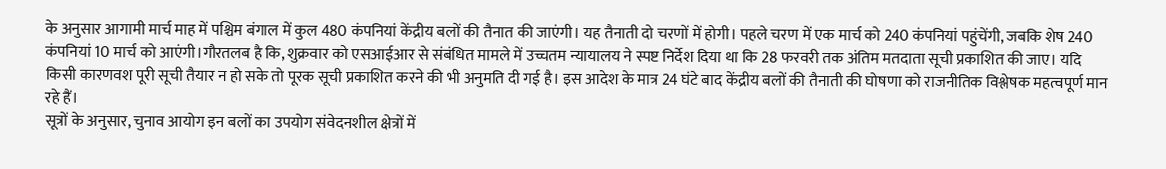के अनुसार आगामी मार्च माह में पश्चिम बंगाल में कुल 480 कंपनियां केंद्रीय बलों की तैनात की जाएंगी। यह तैनाती दो चरणों में होगी। पहले चरण में एक मार्च को 240 कंपनियां पहुंचेंगी, जबकि शेष 240 कंपनियां 10 मार्च को आएंगी।गौरतलब है कि, शुक्रवार को एसआईआर से संबंधित मामले में उच्चतम न्यायालय ने स्पष्ट निर्देश दिया था कि 28 फरवरी तक अंतिम मतदाता सूची प्रकाशित की जाए। यदि किसी कारणवश पूरी सूची तैयार न हो सके तो पूरक सूची प्रकाशित करने की भी अनुमति दी गई है। इस आदेश के मात्र 24 घंटे बाद केंद्रीय बलों की तैनाती की घोषणा को राजनीतिक विश्लेषक महत्वपूर्ण मान रहे हैं।
सूत्रों के अनुसार, चुनाव आयोग इन बलों का उपयोग संवेदनशील क्षेत्रों में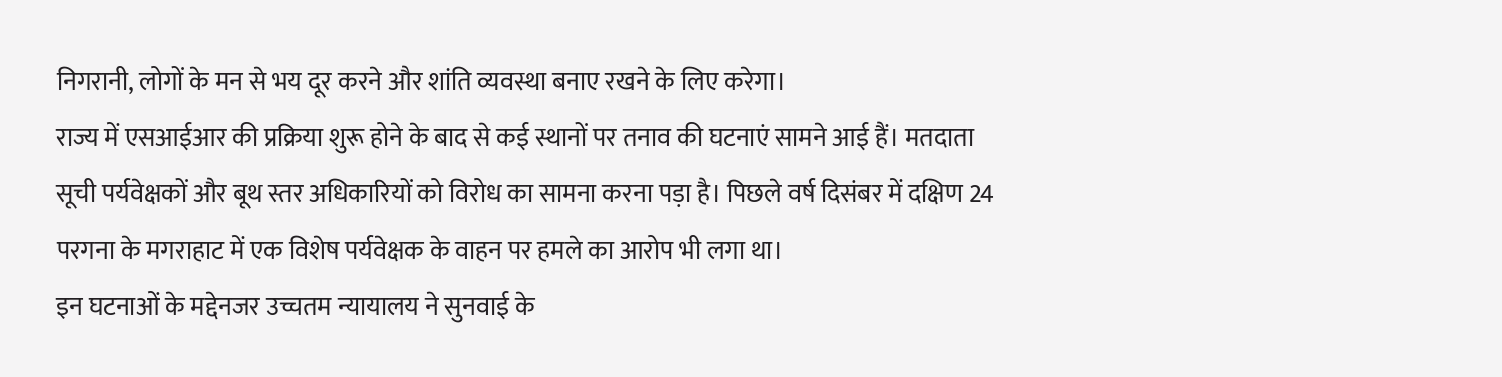निगरानी, लोगों के मन से भय दूर करने और शांति व्यवस्था बनाए रखने के लिए करेगा।
राज्य में एसआईआर की प्रक्रिया शुरू होने के बाद से कई स्थानों पर तनाव की घटनाएं सामने आई हैं। मतदाता सूची पर्यवेक्षकों और बूथ स्तर अधिकारियों को विरोध का सामना करना पड़ा है। पिछले वर्ष दिसंबर में दक्षिण 24 परगना के मगराहाट में एक विशेष पर्यवेक्षक के वाहन पर हमले का आरोप भी लगा था।
इन घटनाओं के मद्देनजर उच्चतम न्यायालय ने सुनवाई के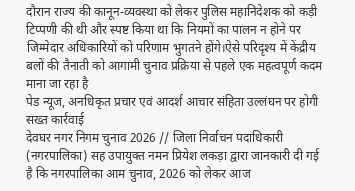दौरान राज्य की कानून-व्यवस्था को लेकर पुलिस महानिदेशक को कड़ी टिप्पणी की थी और स्पष्ट किया था कि नियमों का पालन न होने पर जिम्मेदार अधिकारियों को परिणाम भुगतने होंगे।ऐसे परिदृश्य में केंद्रीय बलों की तैनाती को आगामी चुनाव प्रक्रिया से पहले एक महत्वपूर्ण कदम माना जा रहा है
पेड न्यूज, अनधिकृत प्रचार एवं आदर्श आचार संहिता उल्लंघन पर होगी सख्त कार्रवाई
देवघर नगर निगम चुनाव 2026 // जिला निर्वाचन पदाधिकारी (नगरपालिका) सह उपायुक्त नमन प्रियेश लकड़ा द्वारा जानकारी दी गई है कि नगरपालिका आम चुनाव, 2026 को लेकर आज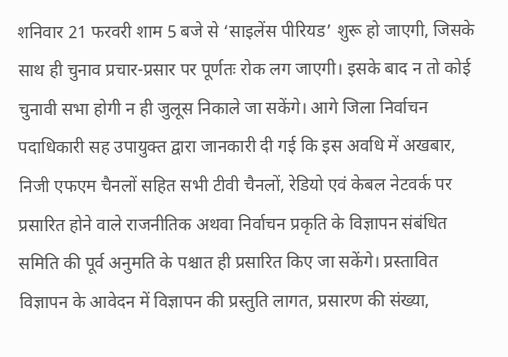शनिवार 21 फरवरी शाम 5 बजे से ‘साइलेंस पीरियड’ शुरू हो जाएगी, जिसके साथ ही चुनाव प्रचार-प्रसार पर पूर्णतः रोक लग जाएगी। इसके बाद न तो कोई चुनावी सभा होगी न ही जुलूस निकाले जा सकेंगे। आगे जिला निर्वाचन पदाधिकारी सह उपायुक्त द्वारा जानकारी दी गई कि इस अवधि में अखबार, निजी एफएम चैनलों सहित सभी टीवी चैनलों, रेडियो एवं केबल नेटवर्क पर प्रसारित होने वाले राजनीतिक अथवा निर्वाचन प्रकृति के विज्ञापन संबंधित समिति की पूर्व अनुमति के पश्चात ही प्रसारित किए जा सकेंगे। प्रस्तावित विज्ञापन के आवेदन में विज्ञापन की प्रस्तुति लागत, प्रसारण की संख्या,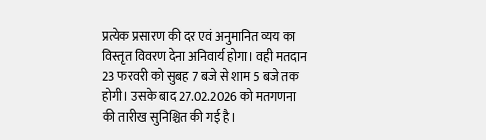प्रत्येक प्रसारण की दर एवं अनुमानित व्यय का विस्तृत विवरण देना अनिवार्य होगा। वही मतदान 23 फरवरी को सुबह 7 बजे से शाम 5 बजे तक होगी। उसके बाद 27.02.2026 को मतगणना की तारीख सुनिश्चित की गई है।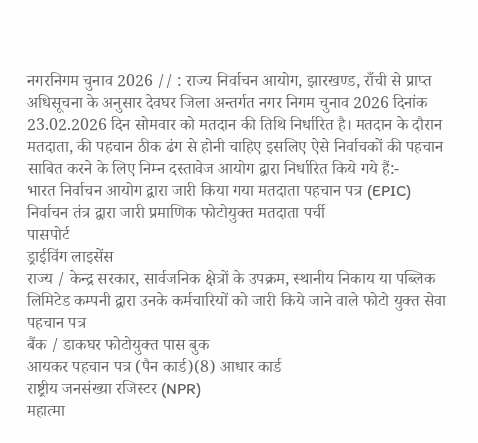नगरनिगम चुनाव 2026 // : राज्य निर्वाचन आयोग, झारखण्ड, राँची से प्राप्त अधिसूचना के अनुसार देवघर जिला अन्तर्गत नगर निगम चुनाव 2026 दिनांक 23.02.2026 दिन सोमवार को मतदान की तिथि निर्धारित है। मतदान के दौरान मतदाता, की पहचान ठीक ढंग से होनी चाहिए इसलिए ऐसे निर्वाचकों की पहचान साबित करने के लिए निम्न दस्तावेज आयोग द्वारा निर्धारित किये गये हैं:-
भारत निर्वाचन आयोग द्वारा जारी किया गया मतदाता पहचान पत्र (EPIC)
निर्वाचन तंत्र द्वारा जारी प्रमाणिक फोटोयुक्त मतदाता पर्ची
पासपोर्ट
ड्राईविंग लाइसेंस
राज्य / केन्द्र सरकार, सार्वजनिक क्षेत्रों के उपक्रम, स्थानीय निकाय या पब्लिक लिमिटेड कम्पनी द्वारा उनके कर्मचारियों को जारी किये जाने वाले फोटो युक्त सेवा पहचान पत्र
बैंक / डाकघर फोटोयुक्त पास बुक
आयकर पहचान पत्र (पैन कार्ड)(8) आधार कार्ड
राष्ट्रीय जनसंख्या रजिस्टर (NPR)
महात्मा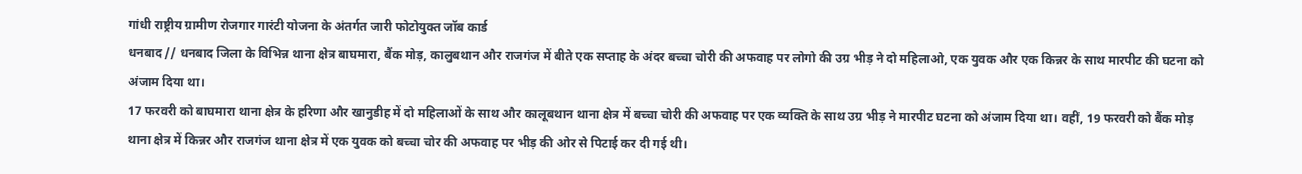गांधी राष्ट्रीय ग्रामीण रोजगार गारंटी योजना के अंतर्गत जारी फोटोयुक्त जॉब कार्ड
धनबाद // धनबाद जिला के विभिन्न थाना क्षेत्र बाघमारा, बैंक मोड़, कालुबथान और राजगंज में बीते एक सप्ताह के अंदर बच्चा चोरी की अफवाह पर लोगो की उग्र भीड़ ने दो महिलाओ, एक युवक और एक किन्नर के साथ मारपीट की घटना को अंजाम दिया था।
17 फरवरी को बाघमारा थाना क्षेत्र के हरिणा और खानुडीह में दो महिलाओं के साथ और कालूबथान थाना क्षेत्र में बच्चा चोरी की अफवाह पर एक व्यक्ति के साथ उग्र भीड़ ने मारपीट घटना को अंजाम दिया था। वहीं, 19 फरवरी को बैंक मोड़ थाना क्षेत्र में किन्नर और राजगंज थाना क्षेत्र में एक युवक को बच्चा चोर की अफवाह पर भीड़ की ओर से पिटाई कर दी गई थी।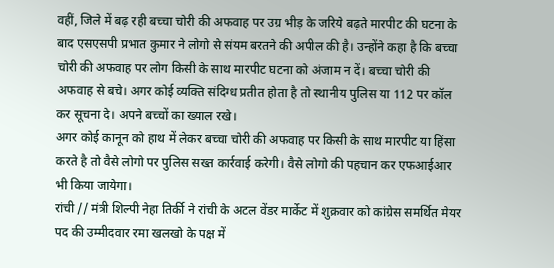वहीं, जिले में बढ़ रही बच्चा चोरी की अफवाह पर उग्र भीड़ के जरिये बढ़ते मारपीट की घटना के बाद एसएसपी प्रभात कुमार ने लोगो से संयम बरतने की अपील की है। उन्होंने कहा है कि बच्चा चोरी की अफवाह पर लोग किसी के साथ मारपीट घटना को अंजाम न दें। बच्चा चोरी की अफवाह से बचे। अगर कोई व्यक्ति संदिग्ध प्रतीत होता है तो स्थानीय पुलिस या 112 पर कॉल कर सूचना दे। अपने बच्चों का ख्याल रखे।
अगर कोई कानून को हाथ में लेकर बच्चा चोरी की अफवाह पर किसी के साथ मारपीट या हिंसा करते है तो वैसे लोगो पर पुलिस सख्त कार्रवाई करेगी। वैसे लोगो की पहचान कर एफआईआर भी किया जायेगा।
रांची // मंत्री शिल्पी नेहा तिर्की ने रांची के अटल वेंडर मार्केट में शुक्रवार को कांग्रेस समर्थित मेयर पद की उम्मीदवार रमा खलखो के पक्ष में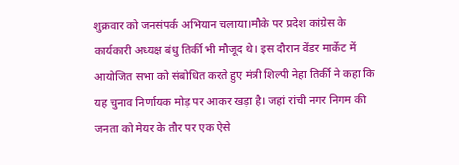शुक्रवार को जनसंपर्क अभियान चलाया।मौके पर प्रदेश कांग्रेस के कार्यकारी अध्यक्ष बंधु तिर्की भी मौजूद थे। इस दौरान वेंडर मार्केट में आयोजित सभा को संबोधित करते हुए मंत्री शिल्पी नेहा तिर्की ने कहा कि यह चुनाव निर्णायक मोड़ पर आकर खड़ा है। जहां रांची नगर निगम की जनता को मेयर के तौर पर एक ऐसे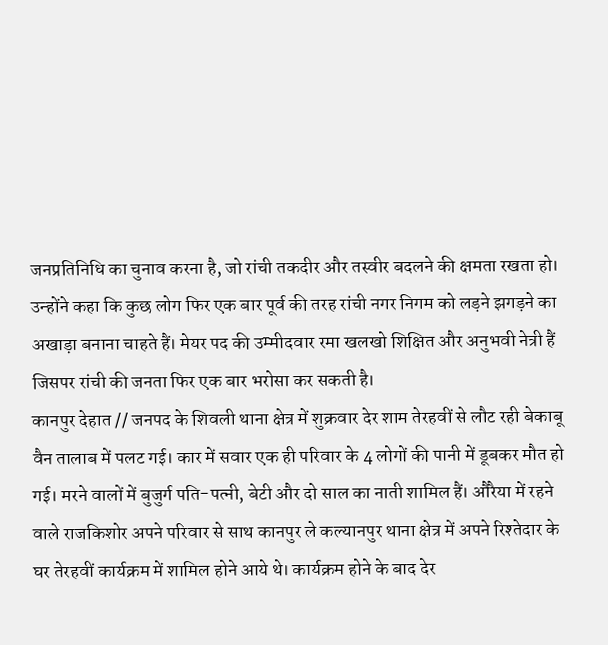जनप्रतिनिधि का चुनाव करना है, जो रांची तकदीर और तस्वीर बदलने की क्षमता रखता हो। उन्होंने कहा कि कुछ लोग फिर एक बार पूर्व की तरह रांची नगर निगम को लड़ने झगड़ने का अखाड़ा बनाना चाहते हैं। मेयर पद की उम्मीदवार रमा खलखो शिक्षित और अनुभवी नेत्री हैं जिसपर रांची की जनता फिर एक बार भरोसा कर सकती है।
कानपुर देहात // जनपद के शिवली थाना क्षेत्र में शुक्रवार देर शाम तेरहवीं से लौट रही बेकाबू वैन तालाब में पलट गई। कार में सवार एक ही परिवार के 4 लोगों की पानी में डूबकर मौत हो गई। मरने वालों में बुजुर्ग पति-पत्नी, बेटी और दो साल का नाती शामिल हैं। औरैया में रहने वाले राजकिशोर अपने परिवार से साथ कानपुर ले कल्यानपुर थाना क्षेत्र में अपने रिश्तेदार के घर तेरहवीं कार्यक्रम में शामिल होने आये थे। कार्यक्रम होने के बाद देर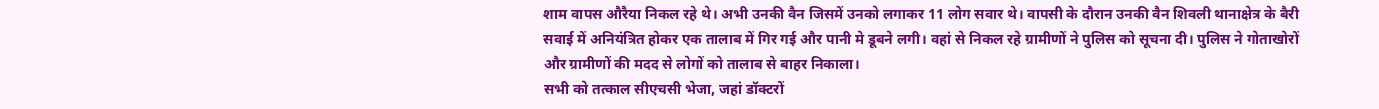शाम वापस औरैया निकल रहे थे। अभी उनकी वैन जिसमें उनको लगाकर 11 लोग सवार थे। वापसी के दौरान उनकी वैन शिवली थानाक्षेत्र के बैरी सवाई में अनियंत्रित होकर एक तालाब में गिर गई और पानी मे डूबने लगी। वहां से निकल रहे ग्रामीणों ने पुलिस को सूचना दी। पुलिस ने गोताखोरों और ग्रामीणों की मदद से लोगों को तालाब से बाहर निकाला।
सभी को तत्काल सीएचसी भेजा, जहां डॉक्टरों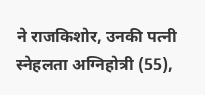ने राजकिशोर, उनकी पत्नी स्नेहलता अग्निहोत्री (55),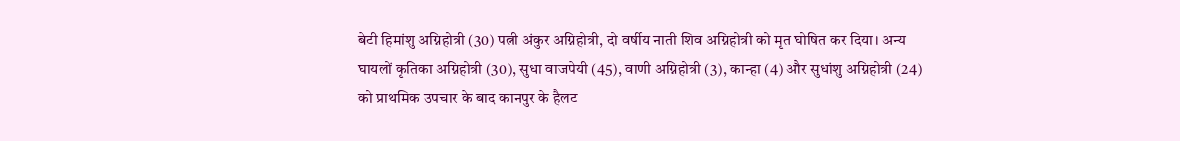बेटी हिमांशु अग्निहोत्री (30) पत्नी अंकुर अग्निहोत्री, दो वर्षीय नाती शिव अग्निहोत्री को मृत घोषित कर दिया। अन्य घायलों कृतिका अग्निहोत्री (30), सुधा वाजपेयी (45), वाणी अग्निहोत्री (3), कान्हा (4) और सुधांशु अग्निहोत्री (24) को प्राथमिक उपचार के बाद कानपुर के हैलट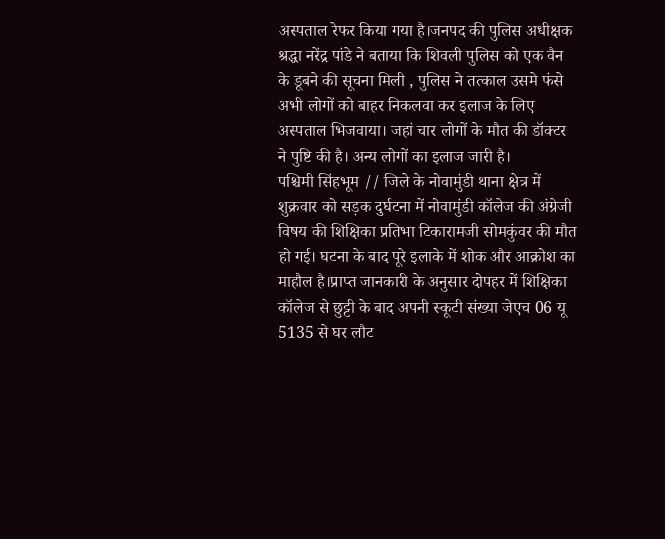अस्पताल रेफर किया गया है।जनपद की पुलिस अधीक्षक श्रद्धा नरेंद्र पांडे ने बताया कि शिवली पुलिस को एक वैन के डूबने की सूचना मिली , पुलिस ने तत्काल उसमे फंसे अभी लोगों को बाहर निकलवा कर इलाज के लिए अस्पताल भिजवाया। जहां चार लोगों के मौत की डॉक्टर ने पुष्टि की है। अन्य लोगों का इलाज जारी है।
पश्चिमी सिंहभूम // जिले के नोवामुंडी थाना क्षेत्र में शुक्रवार को सड़क दुर्घटना में नोवामुंडी कॉलेज की अंग्रेजी विषय की शिक्षिका प्रतिभा टिकारामजी सोमकुंवर की मौत हो गई। घटना के बाद पूरे इलाके में शोक और आक्रोश का माहौल है।प्राप्त जानकारी के अनुसार दोपहर में शिक्षिका कॉलेज से छुट्टी के बाद अपनी स्कूटी संख्या जेएच 06 यू 5135 से घर लौट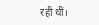रही थीं।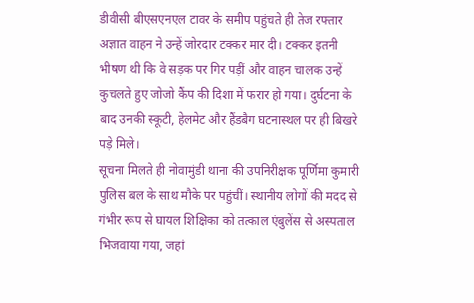डीवीसी बीएसएनएल टावर के समीप पहुंचते ही तेज रफ्तार अज्ञात वाहन ने उन्हें जोरदार टक्कर मार दी। टक्कर इतनी भीषण थी कि वे सड़क पर गिर पड़ीं और वाहन चालक उन्हें कुचलते हुए जोजो कैंप की दिशा में फरार हो गया। दुर्घटना के बाद उनकी स्कूटी, हेलमेट और हैंडबैग घटनास्थल पर ही बिखरे पड़े मिले।
सूचना मिलते ही नोवामुंडी थाना की उपनिरीक्षक पूर्णिमा कुमारी पुलिस बल के साथ मौके पर पहुंचीं। स्थानीय लोगों की मदद से गंभीर रूप से घायल शिक्षिका को तत्काल एंबुलेंस से अस्पताल भिजवाया गया, जहां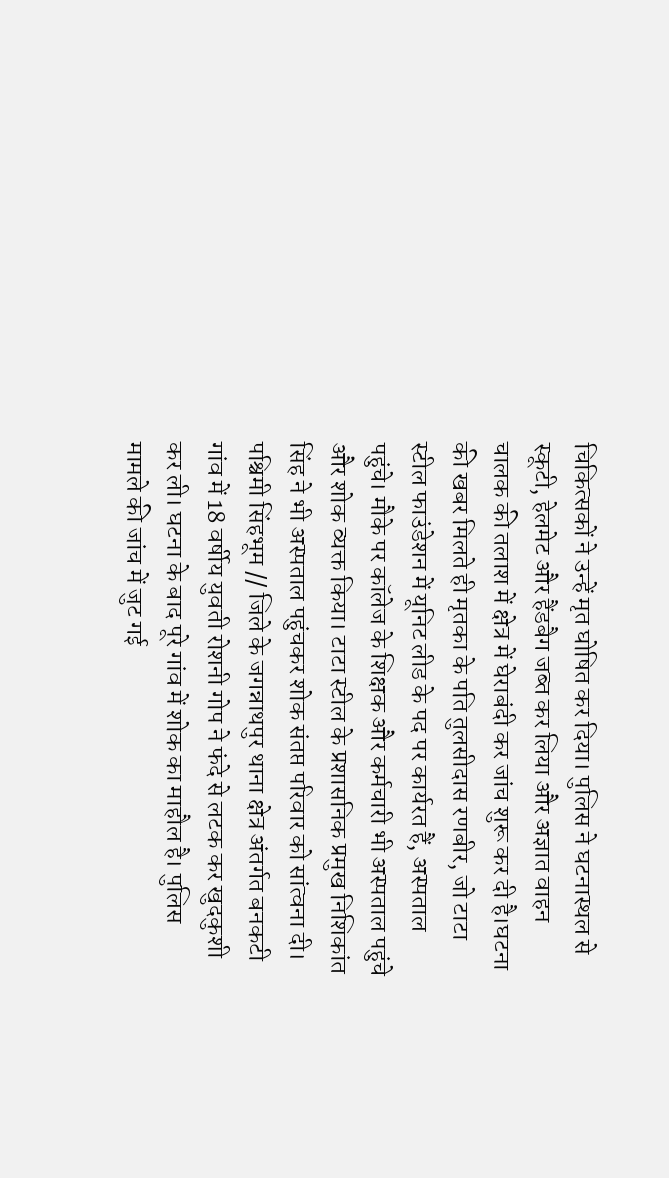चिकित्सकों ने उन्हें मृत घोषित कर दिया। पुलिस ने घटनास्थल से स्कूटी, हेलमेट और हैंडबैग जब्त कर लिया और अज्ञात वाहन चालक की तलाश में क्षेत्र में घेराबंदी कर जांच शुरू कर दी है।घटना की खबर मिलते ही मृतका के पति तुलसीदास रणबीर, जो टाटा स्टील फाउंडेशन में यूनिट लीड के पद पर कार्यरत हैं, अस्पताल पहुंचे। मौके पर कॉलेज के शिक्षक और कर्मचारी भी अस्पताल पहुंचे और शोक व्यक्त किया। टाटा स्टील के प्रशासनिक प्रमुख निशिकांत सिंह ने भी अस्पताल पहुंचकर शोक संतप्त परिवार को सांत्वना दी।
पश्चिमी सिंहभूम // जिले के जगन्नाथपुर थाना क्षेत्र अंतर्गत बनकटी गांव में 18 वर्षीय युवती रोशनी गोप ने फंदे से लटक कर खुदकुशी कर ली। घटना के बाद पूरे गांव में शोक का माहौल है। पुलिस मामले की जांच में जुट गई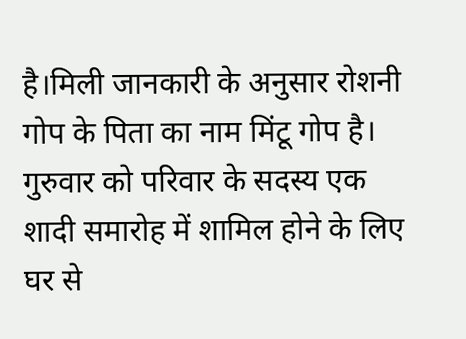है।मिली जानकारी के अनुसार रोशनी गोप के पिता का नाम मिंटू गोप है। गुरुवार को परिवार के सदस्य एक शादी समारोह में शामिल होने के लिए घर से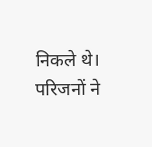निकले थे। परिजनों ने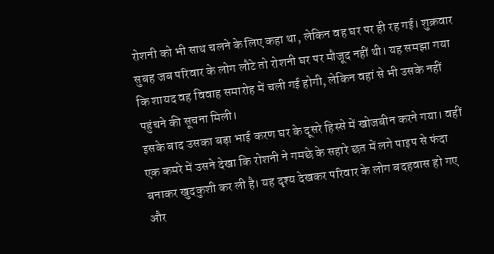रोशनी को भी साथ चलने के लिए कहा था, लेकिन वह घर पर ही रह गई। शुक्रवार सुबह जब परिवार के लोग लौटे तो रोशनी घर पर मौजूद नहीं थी। यह समझा गया कि शायद वह विवाह समारोह में चली गई होगी, लेकिन वहां से भी उसके नहीं पहुंचने की सूचना मिली।
इसके बाद उसका बड़ा भाई करण घर के दूसरे हिस्से में खोजबीन करने गया। वहीं एक कमरे में उसने देखा कि रोशनी ने गमछे के सहारे छत में लगे पाइप से फंदा बनाकर खुदकुशी कर ली है। यह दृश्य देखकर परिवार के लोग बदहवास हो गए और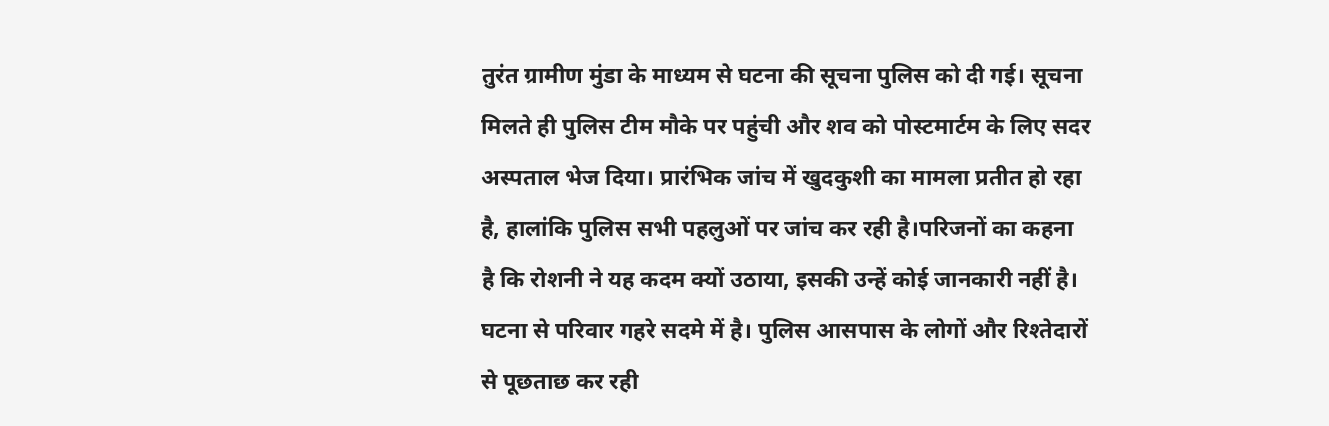तुरंत ग्रामीण मुंडा के माध्यम से घटना की सूचना पुलिस को दी गई। सूचना मिलते ही पुलिस टीम मौके पर पहुंची और शव को पोस्टमार्टम के लिए सदर अस्पताल भेज दिया। प्रारंभिक जांच में खुदकुशी का मामला प्रतीत हो रहा है, हालांकि पुलिस सभी पहलुओं पर जांच कर रही है।परिजनों का कहना है कि रोशनी ने यह कदम क्यों उठाया, इसकी उन्हें कोई जानकारी नहीं है। घटना से परिवार गहरे सदमे में है। पुलिस आसपास के लोगों और रिश्तेदारों से पूछताछ कर रही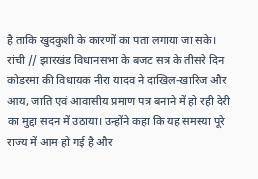है ताकि खुदकुशी के कारणों का पता लगाया जा सके।
रांची // झारखंड विधानसभा के बजट सत्र के तीसरे दिन कोडरमा की विधायक नीरा यादव ने दाखिल-खारिज और आय, जाति एवं आवासीय प्रमाण पत्र बनाने में हो रही देरी का मुद्दा सदन में उठाया। उन्होंने कहा कि यह समस्या पूरे राज्य में आम हो गई है और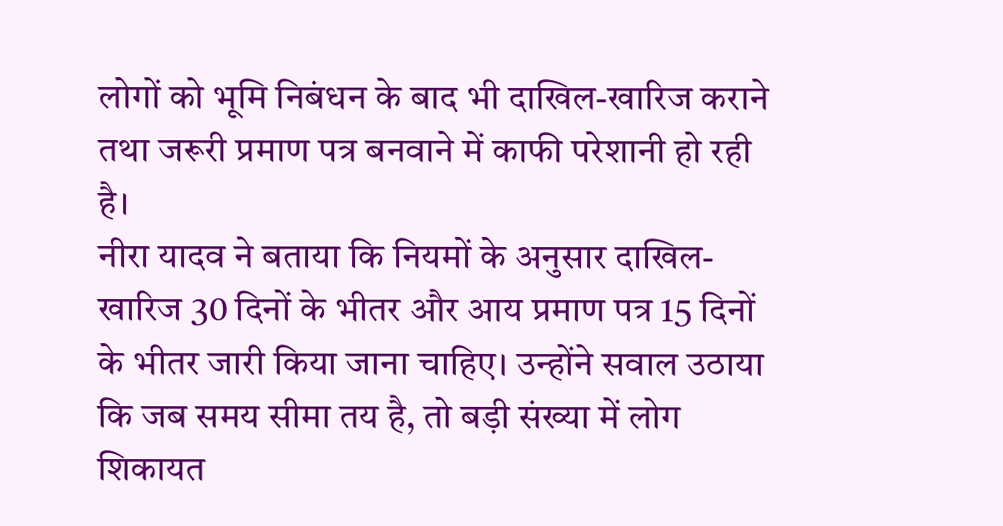लोगों को भूमि निबंधन के बाद भी दाखिल-खारिज कराने तथा जरूरी प्रमाण पत्र बनवाने में काफी परेशानी हो रही है।
नीरा यादव ने बताया कि नियमों के अनुसार दाखिल-खारिज 30 दिनों के भीतर और आय प्रमाण पत्र 15 दिनों के भीतर जारी किया जाना चाहिए। उन्होंने सवाल उठाया कि जब समय सीमा तय है, तो बड़ी संख्या में लोग शिकायत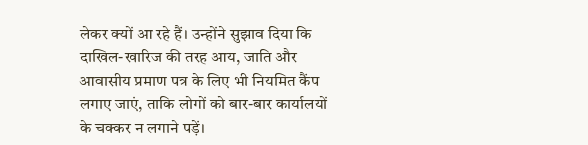लेकर क्यों आ रहे हैं। उन्होंने सुझाव दिया कि दाखिल-खारिज की तरह आय, जाति और आवासीय प्रमाण पत्र के लिए भी नियमित कैंप लगाए जाएं, ताकि लोगों को बार-बार कार्यालयों के चक्कर न लगाने पड़ें।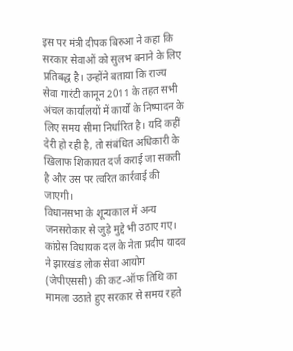इस पर मंत्री दीपक बिरुआ ने कहा कि सरकार सेवाओं को सुलभ बनाने के लिए प्रतिबद्ध है। उन्होंने बताया कि राज्य सेवा गारंटी कानून 2011 के तहत सभी अंचल कार्यालयों में कार्यों के निष्पादन के लिए समय सीमा निर्धारित है। यदि कहीं देरी हो रही है, तो संबंधित अधिकारी के खिलाफ शिकायत दर्ज कराई जा सकती है और उस पर त्वरित कार्रवाई की जाएगी।
विधानसभा के शून्यकाल में अन्य जनसरोकार से जुड़े मुद्दे भी उठाए गए। कांग्रेस विधायक दल के नेता प्रदीप यादव ने झारखंड लोक सेवा आयोग (जेपीएससी) की कट-ऑफ तिथि का मामला उठाते हुए सरकार से समय रहते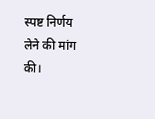स्पष्ट निर्णय लेने की मांग की।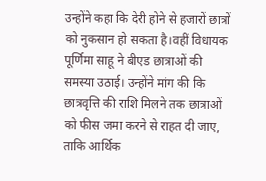उन्होंने कहा कि देरी होने से हजारों छात्रों को नुकसान हो सकता है।वहीं विधायक पूर्णिमा साहू ने बीएड छात्राओं की समस्या उठाई। उन्होंने मांग की कि छात्रवृत्ति की राशि मिलने तक छात्राओं को फीस जमा करने से राहत दी जाए, ताकि आर्थिक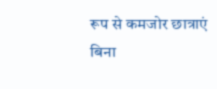रूप से कमजोर छात्राएं बिना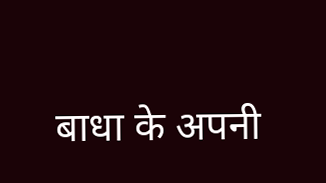बाधा के अपनी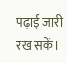पढ़ाई जारी रख सकें।